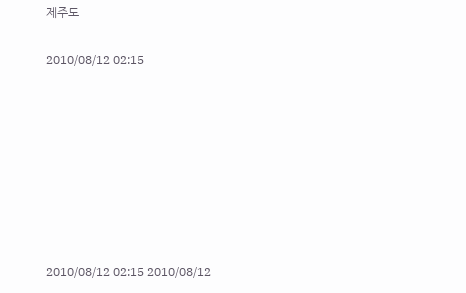제주도

2010/08/12 02:15








2010/08/12 02:15 2010/08/12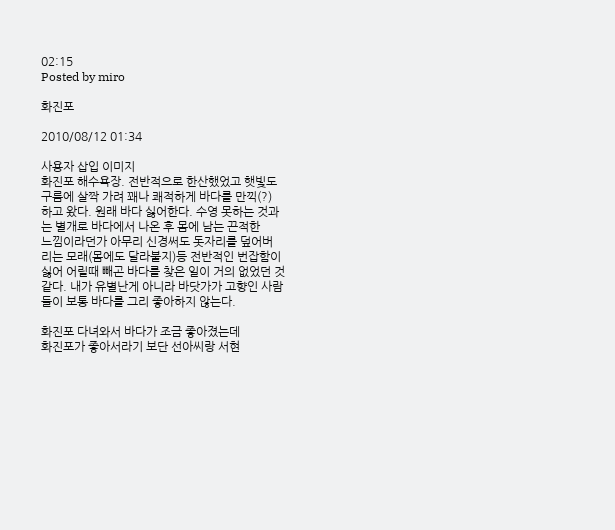02:15
Posted by miro

화진포

2010/08/12 01:34

사용자 삽입 이미지
화진포 해수욕장. 전반적으로 한산했었고 햇빛도
구름에 살짝 가려 꽤나 쾌적하게 바다를 만끽(?)
하고 왔다. 원래 바다 싫어한다. 수영 못하는 것과
는 별개로 바다에서 나온 후 몸에 남는 끈적한
느낌이라던가 아무리 신경써도 돗자리를 덮어버
리는 모래(몸에도 달라붙지)등 전반적인 번잡함이
싫어 어릴때 빼곤 바다를 찾은 일이 거의 없었던 것
같다. 내가 유별난게 아니라 바닷가가 고향인 사람
들이 보통 바다를 그리 좋아하지 않는다.

화진포 다녀와서 바다가 조금 좋아졌는데
화진포가 좋아서라기 보단 선아씨랑 서현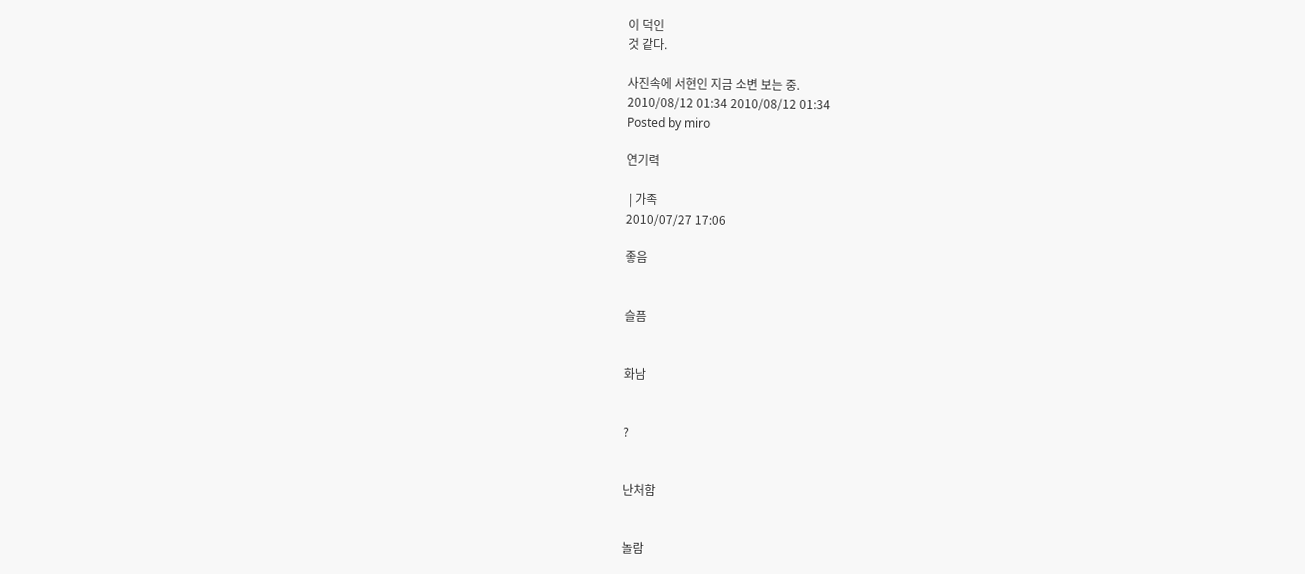이 덕인
것 같다.

사진속에 서현인 지금 소변 보는 중.
2010/08/12 01:34 2010/08/12 01:34
Posted by miro

연기력

 | 가족
2010/07/27 17:06

좋음


슬픔


화남


?


난처함


놀람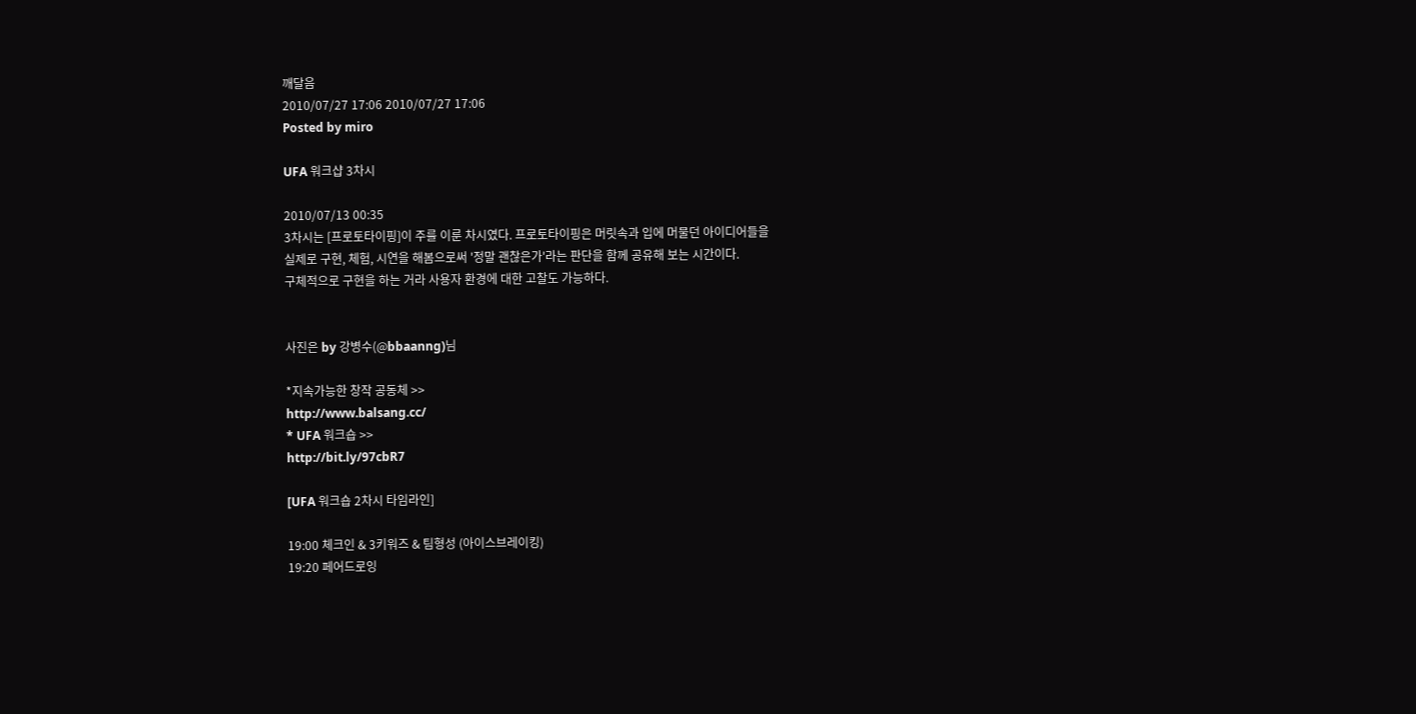깨달음
2010/07/27 17:06 2010/07/27 17:06
Posted by miro

UFA 워크샵 3차시

2010/07/13 00:35
3차시는 [프로토타이핑]이 주를 이룬 차시였다. 프로토타이핑은 머릿속과 입에 머물던 아이디어들을
실제로 구현, 체험, 시연을 해봄으로써 '정말 괜찮은가'라는 판단을 함께 공유해 보는 시간이다.
구체적으로 구현을 하는 거라 사용자 환경에 대한 고찰도 가능하다.


사진은 by 강병수(@bbaanng)님

*지속가능한 창작 공동체 >>
http://www.balsang.cc/
* UFA 워크숍 >>
http://bit.ly/97cbR7

[UFA 워크숍 2차시 타임라인]

19:00 체크인 & 3키워즈 & 팀형성 (아이스브레이킹)
19:20 페어드로잉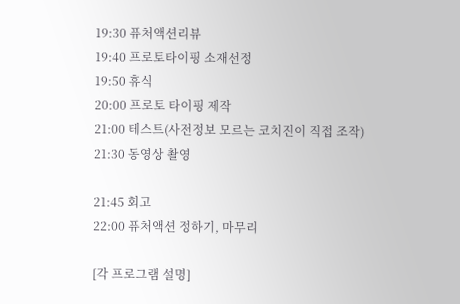19:30 퓨처액션리뷰
19:40 프로토타이핑 소재선정
19:50 휴식
20:00 프로토 타이핑 제작
21:00 테스트(사전정보 모르는 코치진이 직접 조작)
21:30 동영상 촬영

21:45 회고
22:00 퓨처액션 정하기, 마무리

[각 프로그램 설명]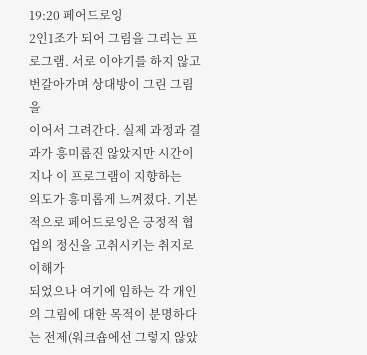19:20 페어드로잉
2인1조가 되어 그림을 그리는 프로그램. 서로 이야기를 하지 않고 번갈아가며 상대방이 그린 그림을
이어서 그려간다. 실제 과정과 결과가 흥미롭진 않았지만 시간이 지나 이 프로그램이 지향하는
의도가 흥미롭게 느껴졌다. 기본적으로 페어드로잉은 긍정적 협업의 정신을 고취시키는 취지로 이해가
되었으나 여기에 임하는 각 개인의 그림에 대한 목적이 분명하다는 전제(워크숍에선 그렇지 않았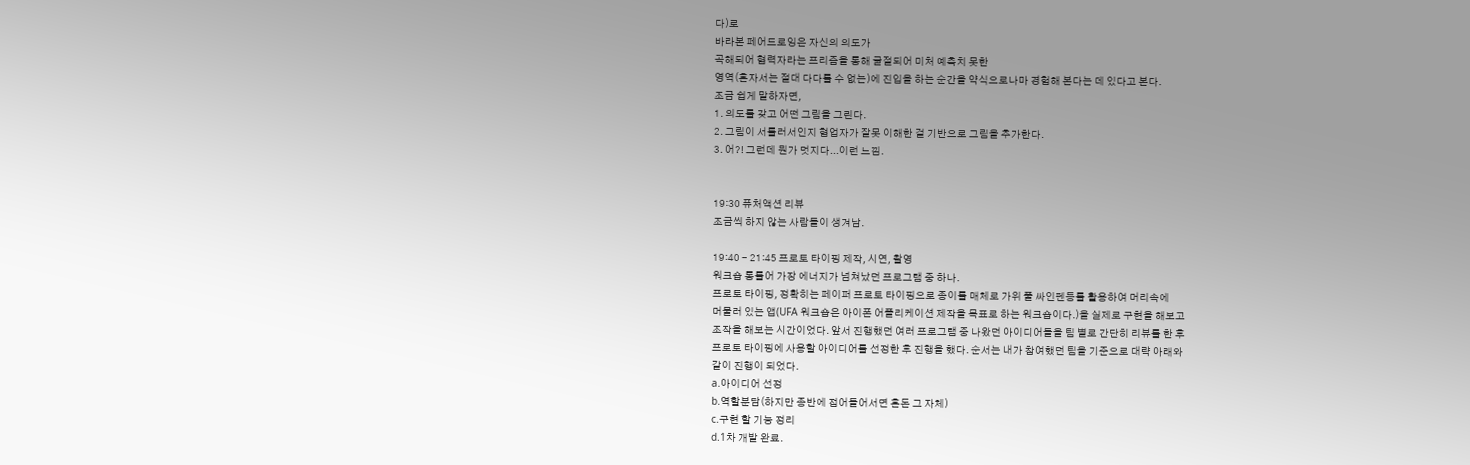다)로
바라본 페어드로잉은 자신의 의도가
곡해되어 협력자라는 프리즘을 통해 굴절되어 미처 예측치 못한
영역(혼자서는 절대 다다를 수 없는)에 진입을 하는 순간을 약식으로나마 경험해 본다는 데 있다고 본다.
조금 쉽게 말하자면,
1. 의도를 갖고 어떤 그림을 그린다.
2. 그림이 서툴러서인지 협업자가 잘못 이해한 걸 기반으로 그림을 추가한다.
3. 어?! 그런데 뭔가 멋지다...이런 느낌.


19:30 퓨처액션 리뷰
조금씩 하지 않는 사람들이 생겨남.

19:40 - 21:45 프로토 타이핑 제작, 시연, 촬영
워크숍 통틀어 가장 에너지가 넘쳐났던 프로그램 중 하나.
프로토 타이핑, 정확히는 페이퍼 프로토 타이핑으로 종이를 매체로 가위 풀 싸인펜등를 활용하여 머리속에
머물러 있는 앱(UFA 워크숍은 아이폰 어플리케이션 제작을 목표로 하는 워크숍이다.)을 실제로 구현을 해보고
조작을 해보는 시간이었다. 앞서 진행했던 여러 프로그램 중 나왔던 아이디어들을 팀 별로 간단히 리뷰를 한 후
프로토 타이핑에 사용할 아이디어를 선정한 후 진행을 했다. 순서는 내가 참여했던 팀을 기준으로 대략 아래와
같이 진행이 되었다.
a.아이디어 선정
b.역할분담(하지만 종반에 접어들어서면 혼돈 그 자체)
c.구현 할 기능 정리
d.1차 개발 완료.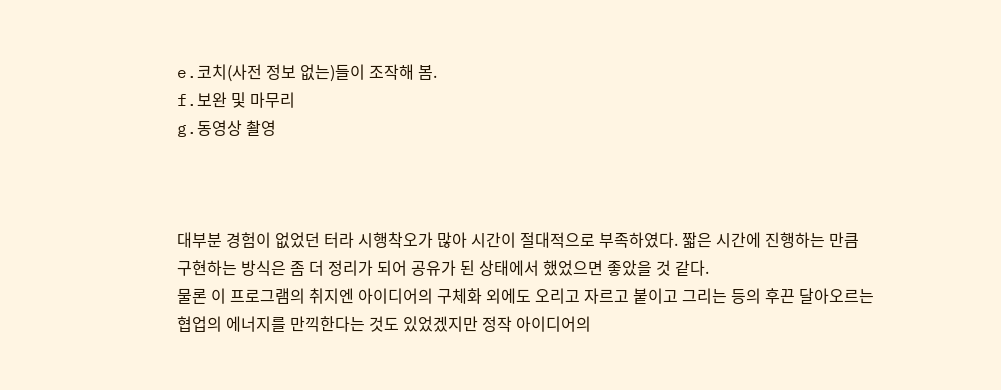e.코치(사전 정보 없는)들이 조작해 봄.
f.보완 및 마무리
g.동영상 촬영



대부분 경험이 없었던 터라 시행착오가 많아 시간이 절대적으로 부족하였다. 짧은 시간에 진행하는 만큼
구현하는 방식은 좀 더 정리가 되어 공유가 된 상태에서 했었으면 좋았을 것 같다.
물론 이 프로그램의 취지엔 아이디어의 구체화 외에도 오리고 자르고 붙이고 그리는 등의 후끈 달아오르는
협업의 에너지를 만끽한다는 것도 있었겠지만 정작 아이디어의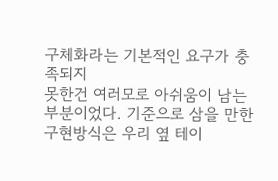구체화라는 기본적인 요구가 충족되지
못한건 여러모로 아쉬움이 남는 부분이었다. 기준으로 삼을 만한 구현방식은 우리 옆 테이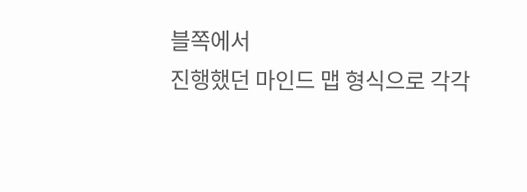블쪽에서
진행했던 마인드 맵 형식으로 각각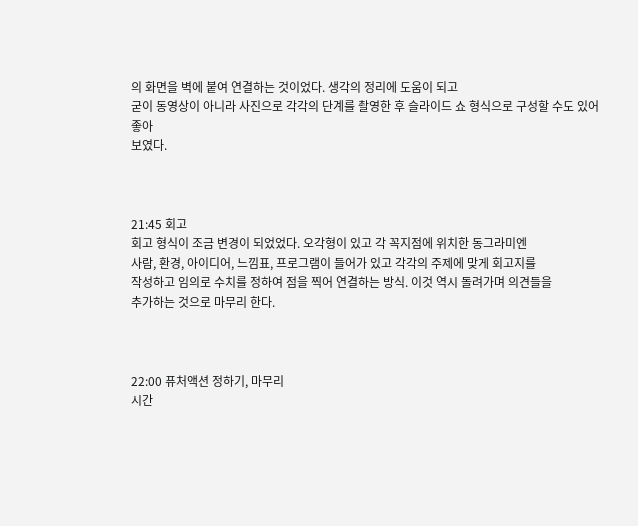의 화면을 벽에 붙여 연결하는 것이었다. 생각의 정리에 도움이 되고
굳이 동영상이 아니라 사진으로 각각의 단계를 촬영한 후 슬라이드 쇼 형식으로 구성할 수도 있어 좋아
보였다.



21:45 회고
회고 형식이 조금 변경이 되었었다. 오각형이 있고 각 꼭지점에 위치한 동그라미엔
사람, 환경, 아이디어, 느낌표, 프로그램이 들어가 있고 각각의 주제에 맞게 회고지를
작성하고 임의로 수치를 정하여 점을 찍어 연결하는 방식. 이것 역시 돌려가며 의견들을
추가하는 것으로 마무리 한다.



22:00 퓨처액션 정하기, 마무리
시간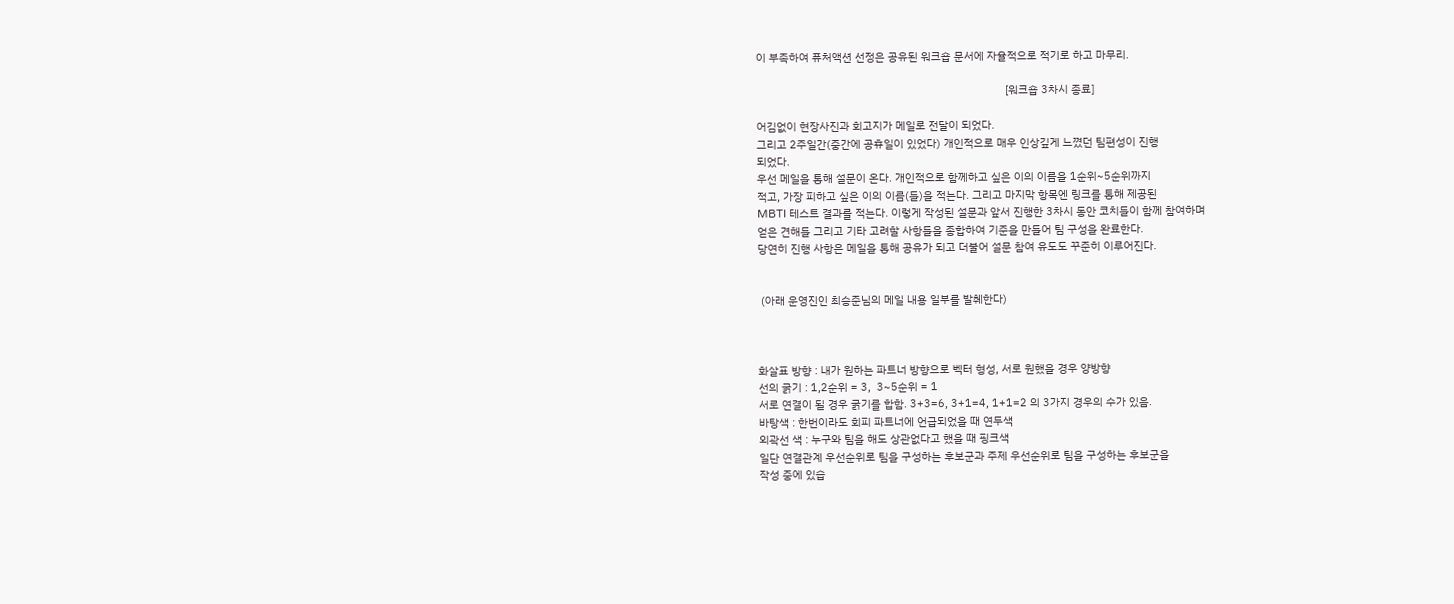이 부족하여 퓨처액션 선정은 공유된 워크숍 문서에 자율적으로 적기로 하고 마무리.

                                                                                   [워크숍 3차시 종료]

어김없이 현장사진과 회고지가 메일로 전달이 되었다.
그리고 2주일간(중간에 공휴일이 있었다) 개인적으로 매우 인상깊게 느꼈던 팀편성이 진행
되었다.
우선 메일을 통해 설문이 온다. 개인적으로 함께하고 싶은 이의 이름을 1순위~5순위까지
적고, 가장 피하고 싶은 이의 이름(들)을 적는다. 그리고 마지막 항목엔 링크를 통해 제공된
MBTI 테스트 결과를 적는다. 이렇게 작성된 설문과 앞서 진행한 3차시 동안 코치들이 함께 참여하며
얻은 견해들 그리고 기타 고려할 사항들을 종합하여 기준을 만들어 팀 구성을 완료한다.
당연히 진행 사항은 메일을 통해 공유가 되고 더불어 설문 참여 유도도 꾸준히 이루어진다.


 (아래 운영진인 최승준님의 메일 내용 일부를 발췌한다)



화살표 방향 : 내가 원하는 파트너 방향으로 벡터 형성, 서로 원했을 경우 양방향
선의 굵기 : 1,2순위 = 3,  3~5순위 = 1
서로 연결이 될 경우 굵기를 합함. 3+3=6, 3+1=4, 1+1=2 의 3가지 경우의 수가 있음.
바탕색 : 한번이라도 회피 파트너에 언급되었을 때 연두색
외곽선 색 : 누구와 팀을 해도 상관없다고 했을 때 핑크색
일단 연결관계 우선순위로 팀을 구성하는 후보군과 주제 우선순위로 팀을 구성하는 후보군을
작성 중에 있습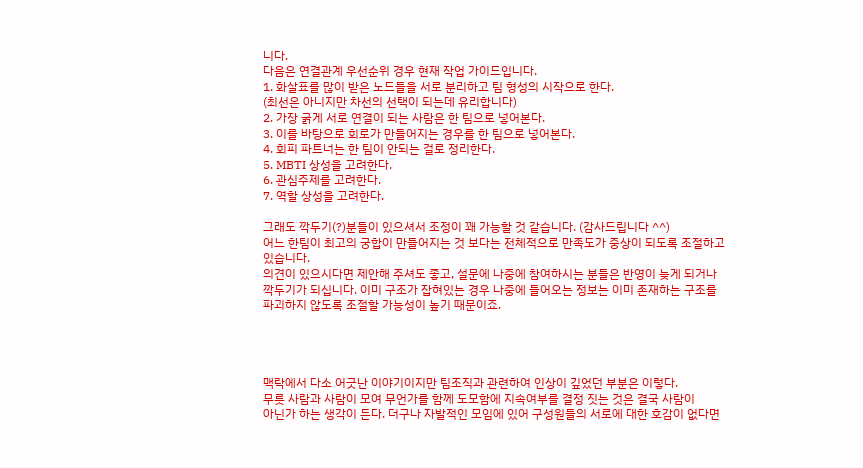니다.
다음은 연결관계 우선순위 경우 현재 작업 가이드입니다.
1. 화살표를 많이 받은 노드들을 서로 분리하고 팀 형성의 시작으로 한다.
(최선은 아니지만 차선의 선택이 되는데 유리합니다)
2. 가장 굵게 서로 연결이 되는 사람은 한 팀으로 넣어본다.
3. 이를 바탕으로 회로가 만들어지는 경우를 한 팀으로 넣어본다.
4. 회피 파트너는 한 팀이 안되는 걸로 정리한다.
5. MBTI 상성을 고려한다.
6. 관심주제를 고려한다.
7. 역할 상성을 고려한다.

그래도 깍두기(?)분들이 있으셔서 조정이 꽤 가능할 것 같습니다. (감사드립니다 ^^)
어느 한팀이 최고의 궁합이 만들어지는 것 보다는 전체적으로 만족도가 중상이 되도록 조절하고
있습니다.
의견이 있으시다면 제안해 주셔도 좋고, 설문에 나중에 참여하시는 분들은 반영이 늦게 되거나
깍두기가 되십니다. 이미 구조가 잡혀있는 경우 나중에 들어오는 정보는 이미 존재하는 구조를
파괴하지 않도록 조절할 가능성이 높기 때문이죠.




맥락에서 다소 어긋난 이야기이지만 팀조직과 관련하여 인상이 깊었던 부분은 이렇다.
무릇 사람과 사람이 모여 무언가를 함께 도모함에 지속여부를 결정 짓는 것은 결국 사람이
아닌가 하는 생각이 든다. 더구나 자발적인 모임에 있어 구성원들의 서로에 대한 호감이 없다면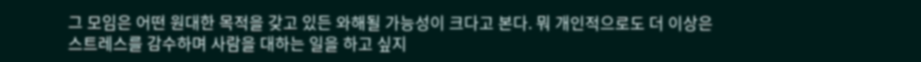그 모임은 어떤 원대한 목적을 갖고 있든 와해될 가능성이 크다고 본다. 뭐 개인적으로도 더 이상은
스트레스를 감수하며 사람을 대하는 일을 하고 싶지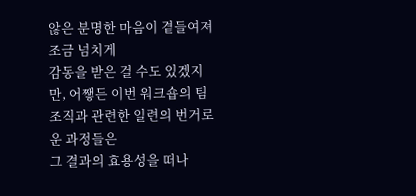않은 분명한 마음이 곁들여져 조금 넘치게
감동을 받은 걸 수도 있겠지만, 어쨓든 이번 워크숍의 팀조직과 관련한 일련의 번거로운 과정들은
그 결과의 효용성을 떠나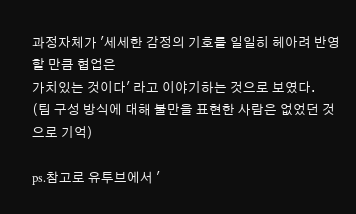과정자체가 '세세한 감정의 기호를 일일히 헤아려 반영할 만큼 협업은
가치있는 것이다' 라고 이야기하는 것으로 보였다.
(팀 구성 방식에 대해 불만을 표현한 사람은 없었던 것으로 기억)

ps.참고로 유투브에서 '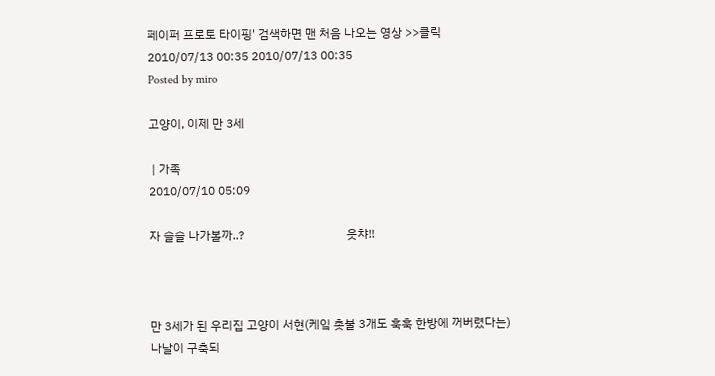페이퍼 프로토 타이핑' 검색하면 맨 처음 나오는 영상 >>클릭
2010/07/13 00:35 2010/07/13 00:35
Posted by miro

고양이, 이제 만 3세

 | 가족
2010/07/10 05:09

자 슬슬 나가볼까..?                                  읏챠!!



만 3세가 된 우리집 고양이 서현(케잌 촛불 3개도 훅훅 한방에 꺼버렸다는)
나날이 구축되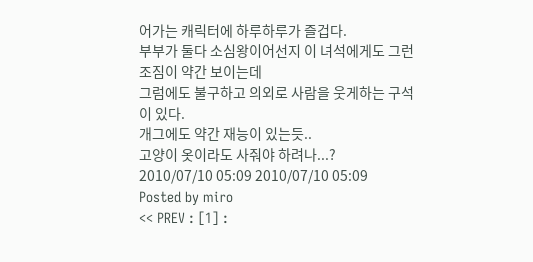어가는 캐릭터에 하루하루가 즐겁다.
부부가 둘다 소심왕이어선지 이 녀석에게도 그런 조짐이 약간 보이는데
그럼에도 불구하고 의외로 사람을 웃게하는 구석이 있다.
개그에도 약간 재능이 있는듯..
고양이 옷이라도 사줘야 하려나...?
2010/07/10 05:09 2010/07/10 05:09
Posted by miro
<< PREV : [1] :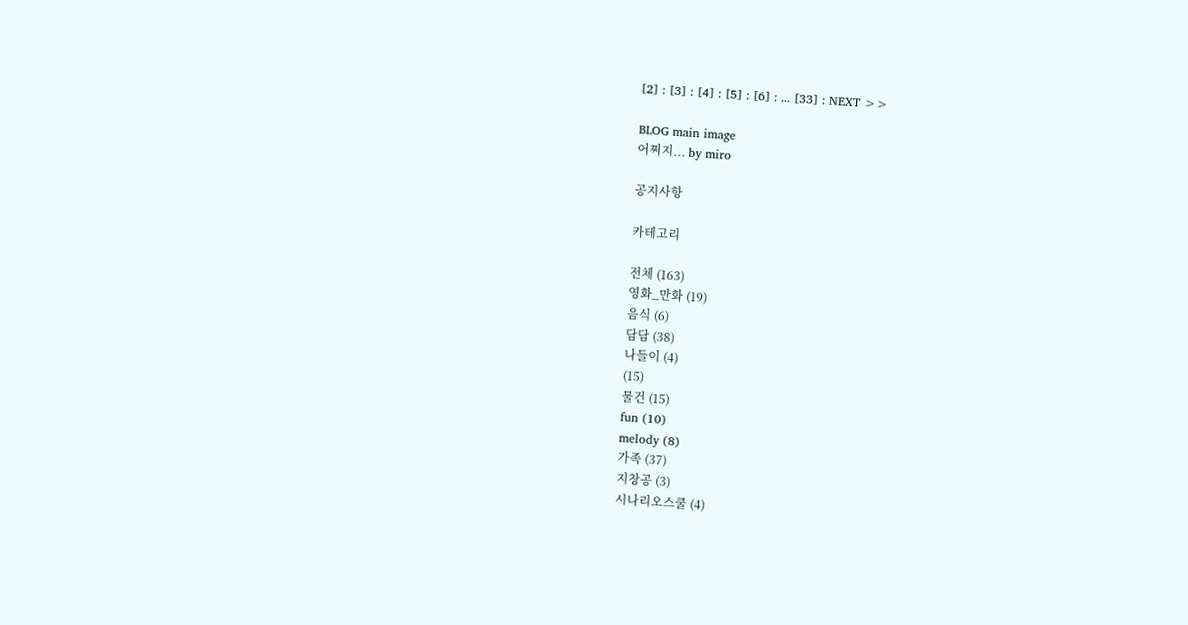[2] : [3] : [4] : [5] : [6] : ... [33] : NEXT >>

BLOG main image
어쩌지... by miro

공지사항

카테고리

전체 (163)
영화_만화 (19)
음식 (6)
담담 (38)
나들이 (4)
(15)
물건 (15)
fun (10)
melody (8)
가족 (37)
지창공 (3)
시나리오스쿨 (4)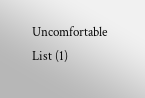Uncomfortable List (1)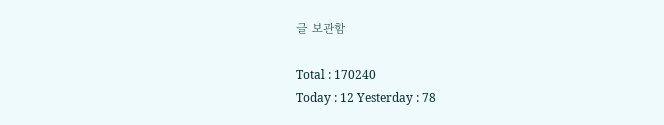글 보관함

Total : 170240
Today : 12 Yesterday : 78